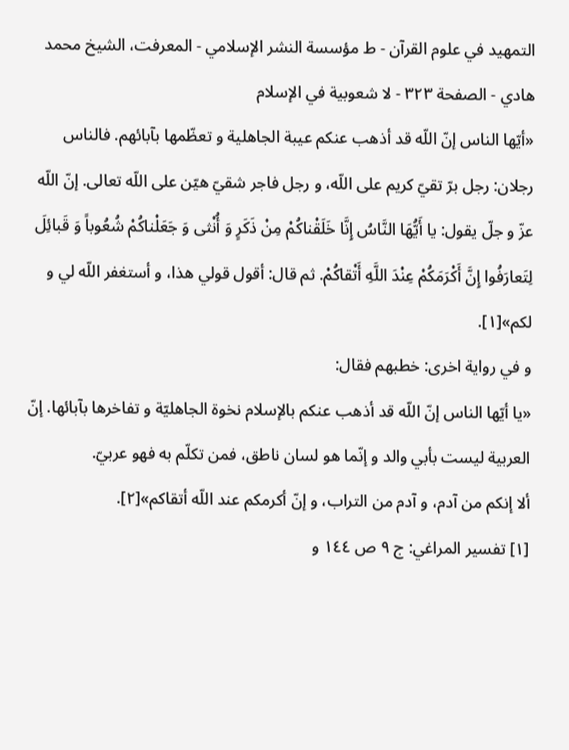التمهيد في علوم القرآن - ط مؤسسة النشر الإسلامي - المعرفت، الشيخ محمد هادي - الصفحة ٣٢٣ - لا شعوبية في الإسلام
«أيّها الناس إنّ اللّه قد أذهب عنكم عيبة الجاهلية و تعظّمها بآبائهم. فالناس رجلان: رجل برّ تقيّ كريم على اللّه، و رجل فاجر شقيّ هيّن على اللّه تعالى. إنّ اللّه عزّ و جلّ يقول: يا أَيُّهَا النَّاسُ إِنَّا خَلَقْناكُمْ مِنْ ذَكَرٍ وَ أُنْثى وَ جَعَلْناكُمْ شُعُوباً وَ قَبائِلَ لِتَعارَفُوا إِنَّ أَكْرَمَكُمْ عِنْدَ اللَّهِ أَتْقاكُمْ. ثم قال: أقول قولي هذا، و أستغفر اللّه لي و لكم»[١].
و في رواية اخرى: خطبهم فقال:
«يا أيّها الناس إنّ اللّه قد أذهب عنكم بالإسلام نخوة الجاهليّة و تفاخرها بآبائها. إنّ العربية ليست بأبي والد و إنّما هو لسان ناطق، فمن تكلّم به فهو عربيّ.
ألا إنكم من آدم، و آدم من التراب، و إنّ أكرمكم عند اللّه أتقاكم»[٢].
[١] تفسير المراغي: ج ٩ ص ١٤٤ و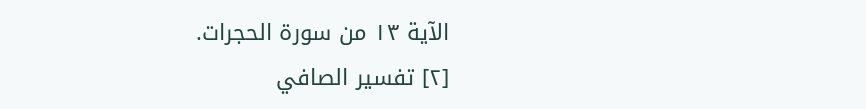الآية ١٣ من سورة الحجرات.
[٢] تفسير الصافي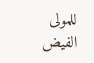للمولى الفيض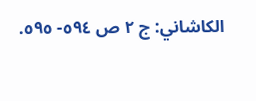الكاشاني: ج ٢ ص ٥٩٤- ٥٩٥.